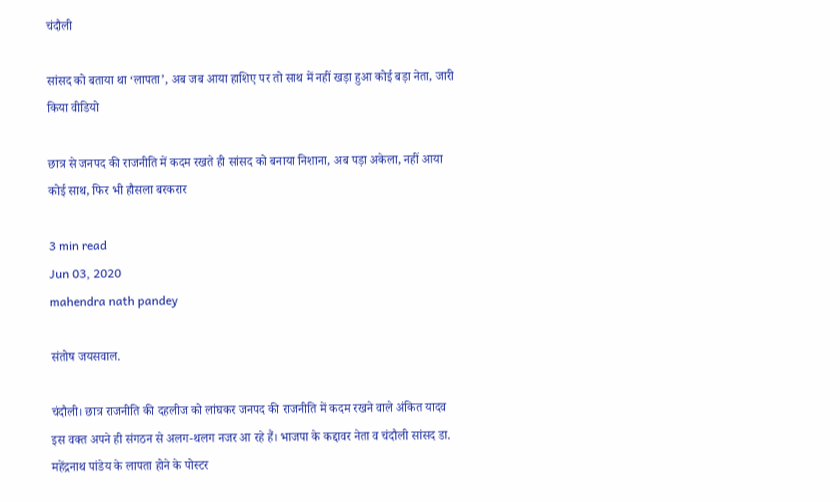चंदौली

सांसद को बताया था ‘लापता’, अब जब आया हाशिए पर तो साथ में नहीं खड़ा हुआ कोई बड़ा नेता, जारी किया वीडियो

छात्र से जनपद की राजनीति में कदम रखते ही सांसद को बनाया निशाना, अब पड़ा अकेला, नहीं आया कोई साथ, फिर भी हौसला बरकरार

3 min read
Jun 03, 2020
mahendra nath pandey

संतोष जयसवाल.

चंदौली। छात्र राजनीति की दहलीज को लांघकर जनपद की राजनीति में कदम रखने वाले अंकित यादव इस वक्त अपने ही संगठन से अलग-थलग नजर आ रहे हैं। भाजपा के कद्दावर नेता व चंदौली सांसद डा. महेंद्रनाथ पांडेय के लापता होने के पोस्टर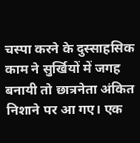चस्पा करने के दुस्साहसिक काम ने सुर्खियों में जगह बनायी तो छात्रनेता अंकित निशाने पर आ गए। एक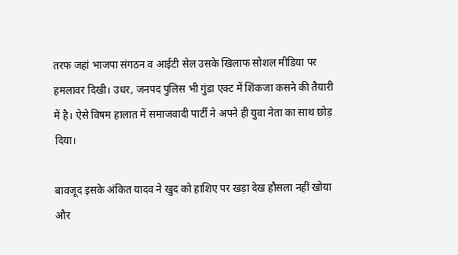तरफ जहां भाजपा संगठन व आईटी सेल उसके खिलाफ सोशल मीडिया पर हमलावर दिखी। उधर, जनपद पुलिस भी गुंडा एक्ट में शिंकजा कसने की तैयारी में है। ऐसे विषम हालात में समाजवादी पार्टी ने अपने ही युवा नेता का साथ छोड़ दिया।

बावजूद इसके अंकित यादव ने खुद को हाशिए पर खड़ा देख हौसला नहीं खोया और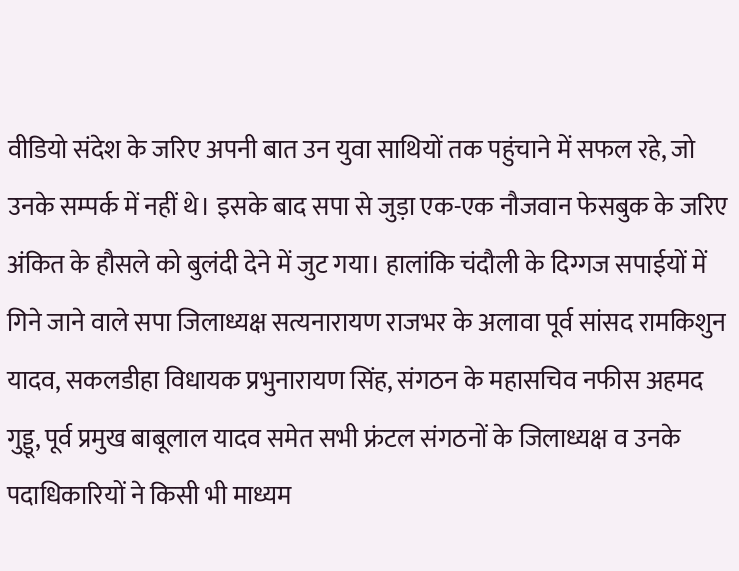वीडियो संदेश के जरिए अपनी बात उन युवा साथियों तक पहुंचाने में सफल रहे, जो उनके सम्पर्क में नहीं थे। इसके बाद सपा से जुड़ा एक-एक नौजवान फेसबुक के जरिए अंकित के हौसले को बुलंदी देने में जुट गया। हालांकि चंदौली के दिग्गज सपाईयों में गिने जाने वाले सपा जिलाध्यक्ष सत्यनारायण राजभर के अलावा पूर्व सांसद रामकिशुन यादव, सकलडीहा विधायक प्रभुनारायण सिंह, संगठन के महासचिव नफीस अहमद गुड्डू, पूर्व प्रमुख बाबूलाल यादव समेत सभी फ्रंटल संगठनों के जिलाध्यक्ष व उनके पदाधिकारियों ने किसी भी माध्यम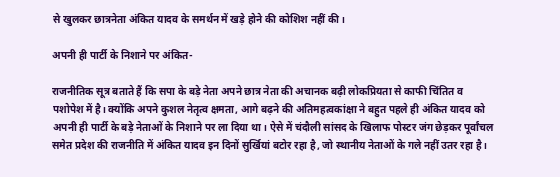से खुलकर छात्रनेता अंकित यादव के समर्थन में खड़े होने की कोशिश नहीं की।

अपनी ही पार्टी के निशाने पर अंकित-

राजनीतिक सूत्र बताते हैं कि सपा के बड़े नेता अपने छात्र नेता की अचानक बढ़ी लोकप्रियता से काफी चिंतित व पशोपेश में है। क्योंकि अपने कुशल नेतृत्व क्षमता, आगे बढ़ने की अतिमहत्वकांक्षा ने बहुत पहले ही अंकित यादव को अपनी ही पार्टी के बड़े नेताओं के निशाने पर ला दिया था। ऐसे में चंदौली सांसद के खिलाफ पोस्टर जंग छेड़कर पूर्वांचल समेत प्रदेश की राजनीति में अंकित यादव इन दिनों सुर्खियां बटोर रहा है, जो स्थानीय नेताओं के गले नहीं उतर रहा है।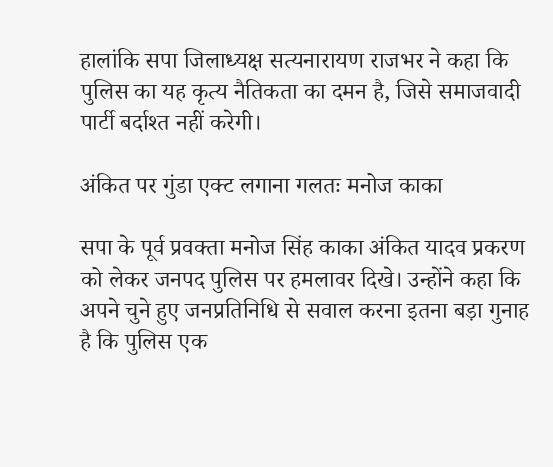हालांकि सपा जिलाध्यक्ष सत्यनारायण राजभर ने कहा कि पुलिस का यह कृत्य नैतिकता का दमन है, जिसे समाजवादी पार्टी बर्दाश्त नहीं करेगी।

अंकित पर गुंडा एक्ट लगाना गलतः मनोज काका

सपा के पूर्व प्रवक्ता मनोज सिंह काका अंकित यादव प्रकरण को लेकर जनपद पुलिस पर हमलावर दिखे। उन्होंने कहा कि अपने चुने हुए जनप्रतिनिधि से सवाल करना इतना बड़ा गुनाह है कि पुलिस एक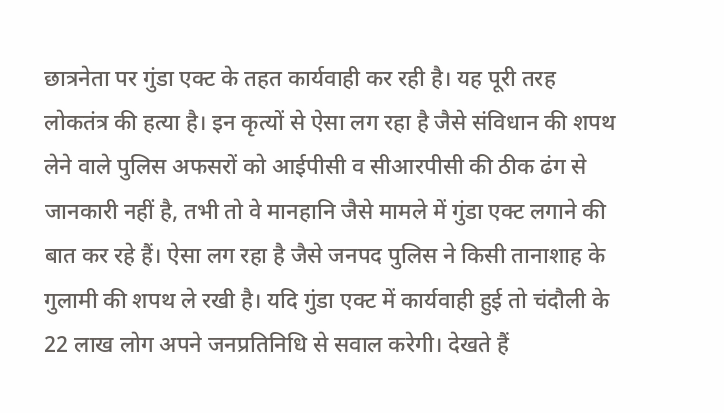छात्रनेता पर गुंडा एक्ट के तहत कार्यवाही कर रही है। यह पूरी तरह लोकतंत्र की हत्या है। इन कृत्यों से ऐसा लग रहा है जैसे संविधान की शपथ लेने वाले पुलिस अफसरों को आईपीसी व सीआरपीसी की ठीक ढंग से जानकारी नहीं है, तभी तो वे मानहानि जैसे मामले में गुंडा एक्ट लगाने की बात कर रहे हैं। ऐसा लग रहा है जैसे जनपद पुलिस ने किसी तानाशाह के गुलामी की शपथ ले रखी है। यदि गुंडा एक्ट में कार्यवाही हुई तो चंदौली के 22 लाख लोग अपने जनप्रतिनिधि से सवाल करेगी। देखते हैं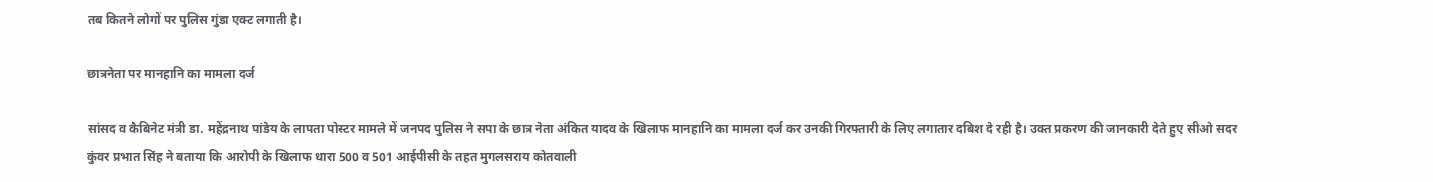तब कितने लोगों पर पुलिस गुंडा एक्ट लगाती है।

छात्रनेता पर मानहानि का मामला दर्ज

सांसद व कैबिनेट मंत्री डा. महेंद्रनाथ पांडेय के लापता पोस्टर मामले में जनपद पुलिस ने सपा के छात्र नेता अंकित यादव के खिलाफ मानहानि का मामला दर्ज कर उनकी गिरफ्तारी के लिए लगातार दबिश दे रही है। उक्त प्रकरण की जानकारी देते हुए सीओ सदर कुंवर प्रभात सिंह ने बताया कि आरोपी के खिलाफ धारा 500 व 501 आईपीसी के तहत मुगलसराय कोतवाली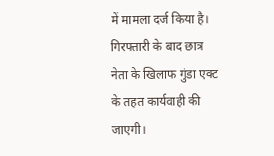में मामला दर्ज किया है। गिरफ्तारी के बाद छात्र नेता के खिलाफ गुंडा एक्ट के तहत कार्यवाही की जाएगी।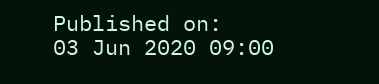Published on:
03 Jun 2020 09:00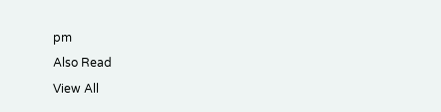pm
Also Read
View All